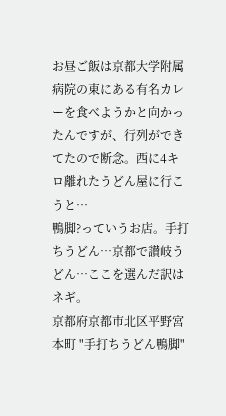お昼ご飯は京都大学附属病院の東にある有名カレーを食べようかと向かったんですが、行列ができてたので断念。西に4キロ離れたうどん屋に行こうと…
鴨脚?っていうお店。手打ちうどん…京都で讃岐うどん…ここを選んだ訳はネギ。
京都府京都市北区平野宮本町 "手打ちうどん鴨脚"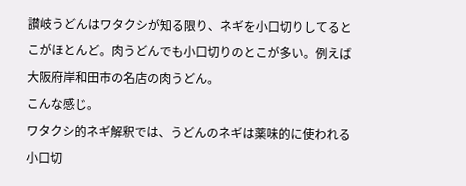讃岐うどんはワタクシが知る限り、ネギを小口切りしてるとこがほとんど。肉うどんでも小口切りのとこが多い。例えば大阪府岸和田市の名店の肉うどん。
こんな感じ。
ワタクシ的ネギ解釈では、うどんのネギは薬味的に使われる小口切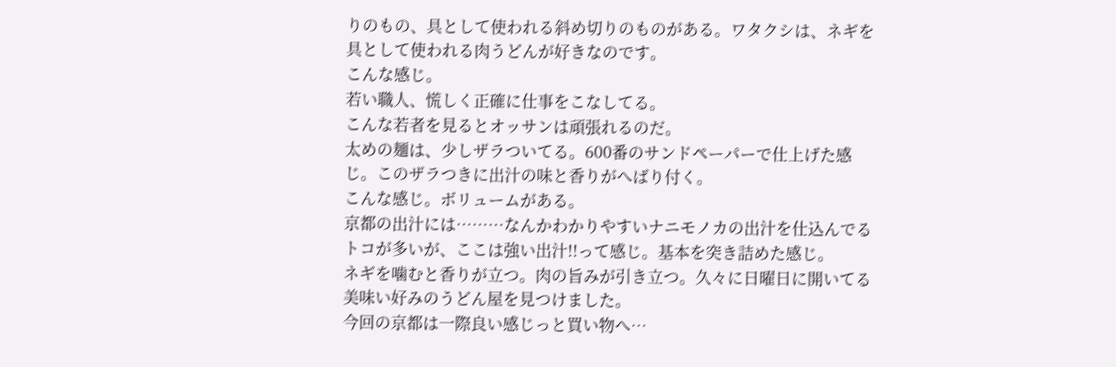りのもの、具として使われる斜め切りのものがある。ワタクシは、ネギを具として使われる肉うどんが好きなのです。
こんな感じ。
若い職人、慌しく正確に仕事をこなしてる。
こんな若者を見るとオッサンは頑張れるのだ。
太めの麺は、少しザラついてる。600番のサンドペーパーで仕上げた感じ。このザラつきに出汁の味と香りがへばり付く。
こんな感じ。ボリュームがある。
京都の出汁には………なんかわかりやすいナニモノカの出汁を仕込んでるトコが多いが、ここは強い出汁!!って感じ。基本を突き詰めた感じ。
ネギを噛むと香りが立つ。肉の旨みが引き立つ。久々に日曜日に開いてる美味い好みのうどん屋を見つけました。
今回の京都は一際良い感じっと買い物へ…